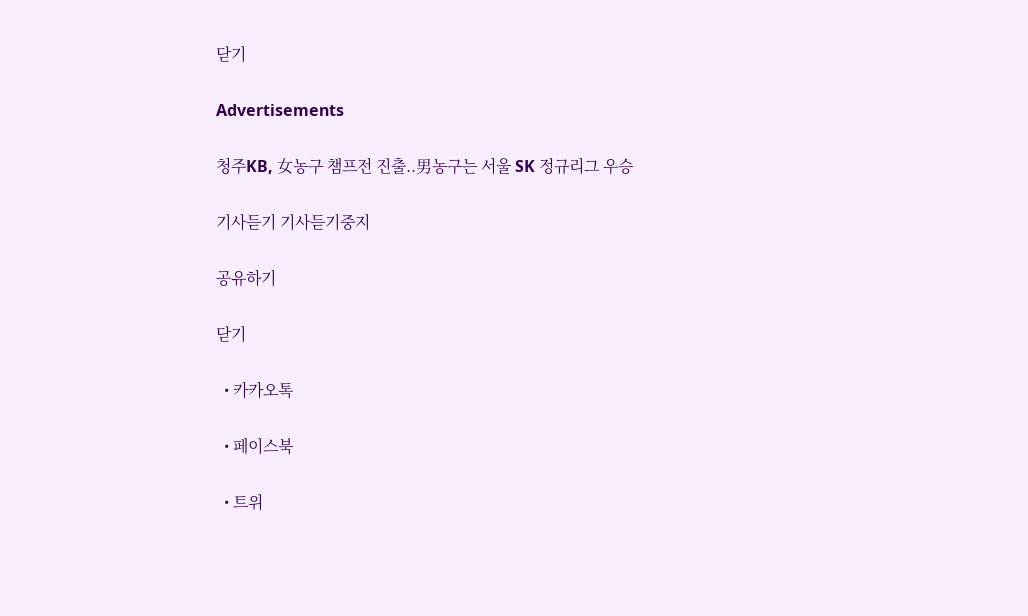닫기

Advertisements

청주KB, 女농구 챔프전 진출..男농구는 서울 SK 정규리그 우승

기사듣기 기사듣기중지

공유하기

닫기

  • 카카오톡

  • 페이스북

  • 트위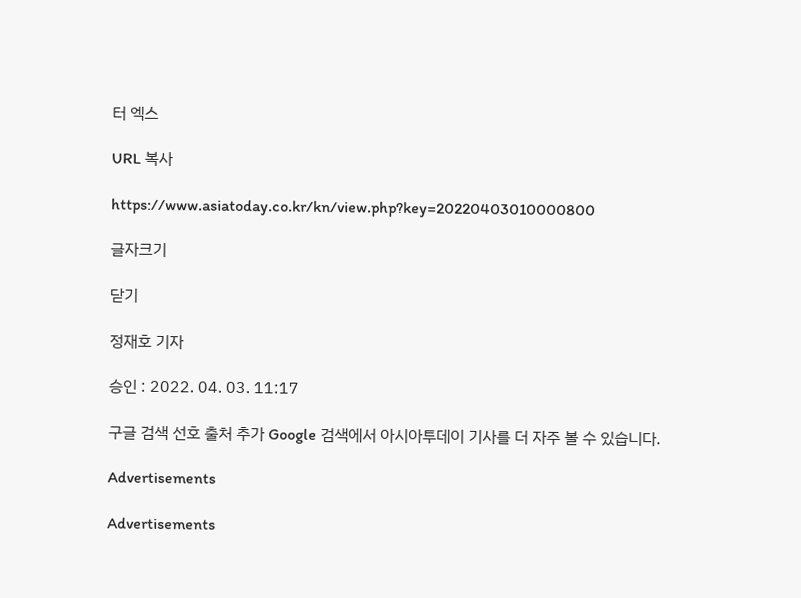터 엑스

URL 복사

https://www.asiatoday.co.kr/kn/view.php?key=20220403010000800

글자크기

닫기

정재호 기자

승인 : 2022. 04. 03. 11:17

구글 검색 선호 출처 추가 Google 검색에서 아시아투데이 기사를 더 자주 볼 수 있습니다.

Advertisements

Advertisements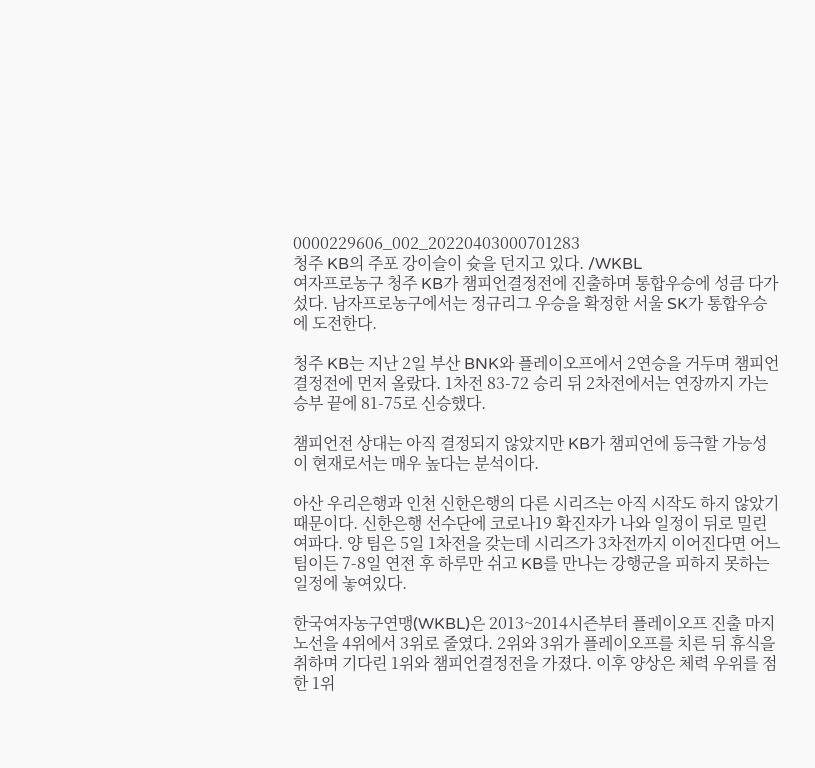0000229606_002_20220403000701283
청주 KB의 주포 강이슬이 슛을 던지고 있다. /WKBL
여자프로농구 청주 KB가 챔피언결정전에 진출하며 통합우승에 성큼 다가섰다. 남자프로농구에서는 정규리그 우승을 확정한 서울 SK가 통합우승에 도전한다.

청주 KB는 지난 2일 부산 BNK와 플레이오프에서 2연승을 거두며 챔피언결정전에 먼저 올랐다. 1차전 83-72 승리 뒤 2차전에서는 연장까지 가는 승부 끝에 81-75로 신승했다.

챔피언전 상대는 아직 결정되지 않았지만 KB가 챔피언에 등극할 가능성이 현재로서는 매우 높다는 분석이다.

아산 우리은행과 인천 신한은행의 다른 시리즈는 아직 시작도 하지 않았기 때문이다. 신한은행 선수단에 코로나19 확진자가 나와 일정이 뒤로 밀린 여파다. 양 팀은 5일 1차전을 갖는데 시리즈가 3차전까지 이어진다면 어느 팀이든 7-8일 연전 후 하루만 쉬고 KB를 만나는 강행군을 피하지 못하는 일정에 놓여있다.

한국여자농구연맹(WKBL)은 2013~2014시즌부터 플레이오프 진출 마지노선을 4위에서 3위로 줄였다. 2위와 3위가 플레이오프를 치른 뒤 휴식을 취하며 기다린 1위와 챔피언결정전을 가졌다. 이후 양상은 체력 우위를 점한 1위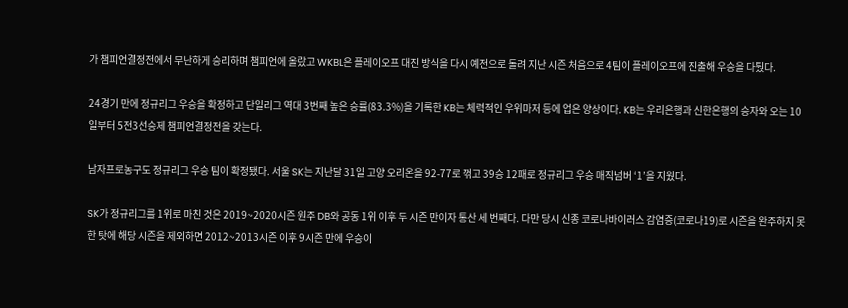가 챔피언결정전에서 무난하게 승리하며 챔피언에 올랐고 WKBL은 플레이오프 대진 방식을 다시 예전으로 돌려 지난 시즌 처음으로 4팀이 플레이오프에 진출해 우승을 다퉜다.

24경기 만에 정규리그 우승을 확정하고 단일리그 역대 3번째 높은 승률(83.3%)을 기록한 KB는 체력적인 우위마저 등에 업은 양상이다. KB는 우리은행과 신한은행의 승자와 오는 10일부터 5전3선승제 챔피언결정전을 갖는다.

남자프로농구도 정규리그 우승 팀이 확정됐다. 서울 SK는 지난달 31일 고양 오리온을 92-77로 꺾고 39승 12패로 정규리그 우승 매직넘버 ‘1’을 지웠다.

SK가 정규리그를 1위로 마친 것은 2019~2020시즌 원주 DB와 공동 1위 이후 두 시즌 만이자 통산 세 번째다. 다만 당시 신종 코로나바이러스 감염증(코로나19)로 시즌을 완주하지 못한 탓에 해당 시즌을 제외하면 2012~2013시즌 이후 9시즌 만에 우승이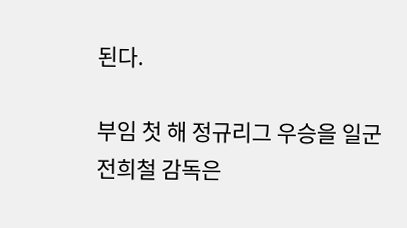된다.

부임 첫 해 정규리그 우승을 일군 전희철 감독은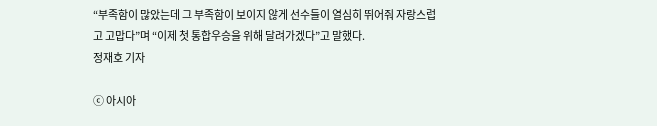“부족함이 많았는데 그 부족함이 보이지 않게 선수들이 열심히 뛰어줘 자랑스럽고 고맙다”며 “이제 첫 통합우승을 위해 달려가겠다”고 말했다.
정재호 기자

ⓒ 아시아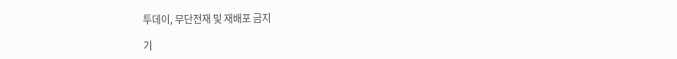투데이, 무단전재 및 재배포 금지

기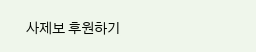사제보 후원하기